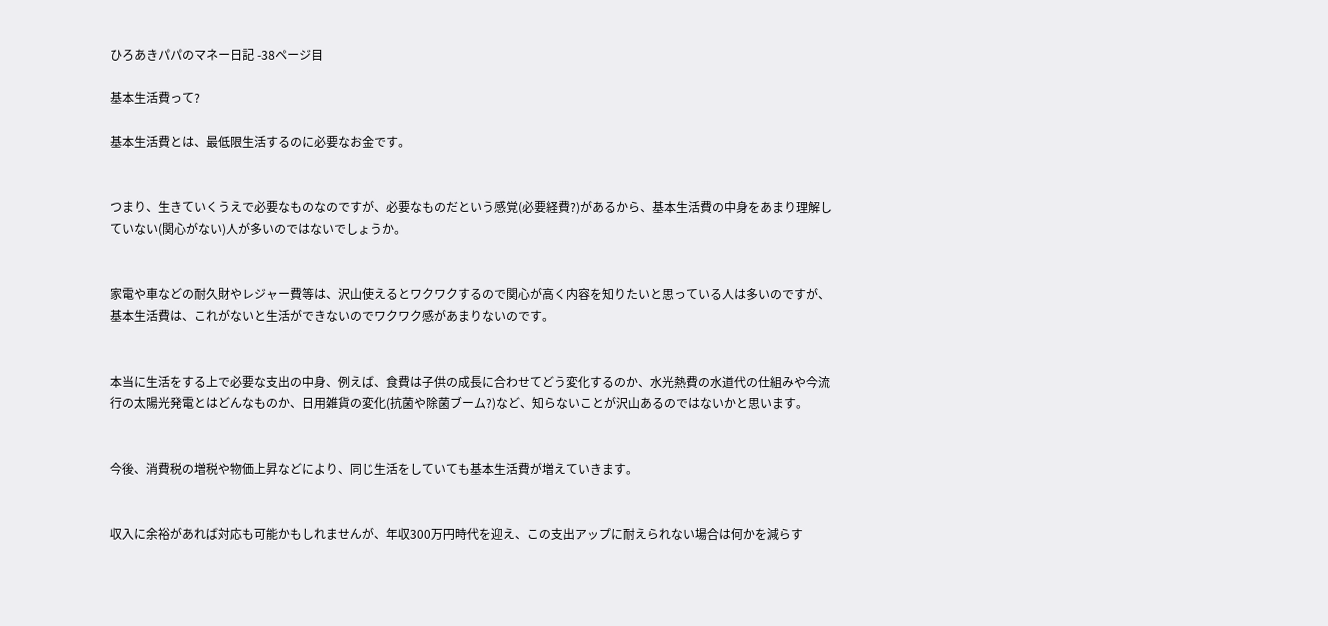ひろあきパパのマネー日記 -38ページ目

基本生活費って?

基本生活費とは、最低限生活するのに必要なお金です。


つまり、生きていくうえで必要なものなのですが、必要なものだという感覚(必要経費?)があるから、基本生活費の中身をあまり理解していない(関心がない)人が多いのではないでしょうか。


家電や車などの耐久財やレジャー費等は、沢山使えるとワクワクするので関心が高く内容を知りたいと思っている人は多いのですが、基本生活費は、これがないと生活ができないのでワクワク感があまりないのです。


本当に生活をする上で必要な支出の中身、例えば、食費は子供の成長に合わせてどう変化するのか、水光熱費の水道代の仕組みや今流行の太陽光発電とはどんなものか、日用雑貨の変化(抗菌や除菌ブーム?)など、知らないことが沢山あるのではないかと思います。


今後、消費税の増税や物価上昇などにより、同じ生活をしていても基本生活費が増えていきます。


収入に余裕があれば対応も可能かもしれませんが、年収300万円時代を迎え、この支出アップに耐えられない場合は何かを減らす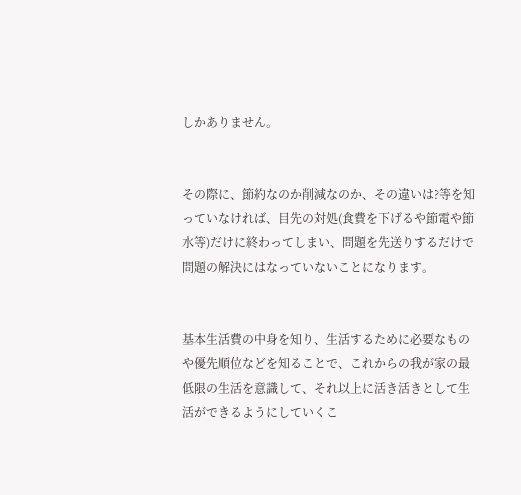しかありません。


その際に、節約なのか削減なのか、その違いは?等を知っていなければ、目先の対処(食費を下げるや節電や節水等)だけに終わってしまい、問題を先送りするだけで問題の解決にはなっていないことになります。


基本生活費の中身を知り、生活するために必要なものや優先順位などを知ることで、これからの我が家の最低限の生活を意識して、それ以上に活き活きとして生活ができるようにしていくこ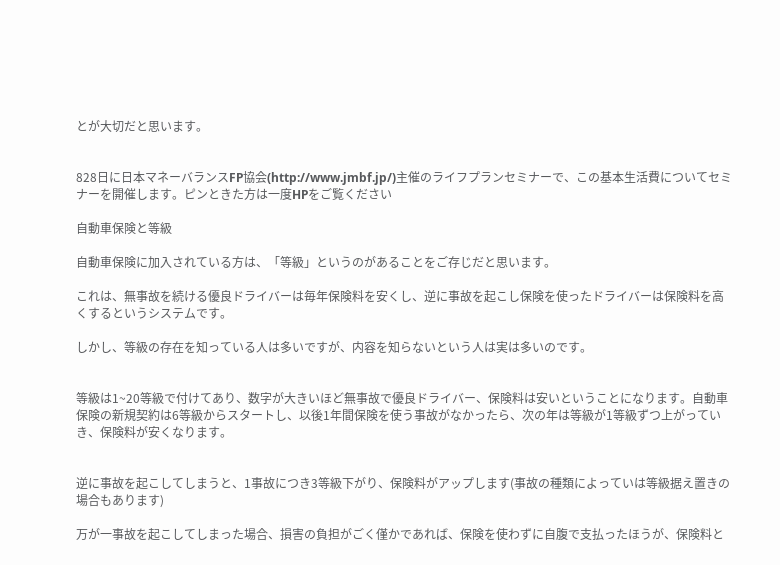とが大切だと思います。


828日に日本マネーバランスFP協会(http://www.jmbf.jp/)主催のライフプランセミナーで、この基本生活費についてセミナーを開催します。ピンときた方は一度HPをご覧ください

自動車保険と等級

自動車保険に加入されている方は、「等級」というのがあることをご存じだと思います。

これは、無事故を続ける優良ドライバーは毎年保険料を安くし、逆に事故を起こし保険を使ったドライバーは保険料を高くするというシステムです。

しかし、等級の存在を知っている人は多いですが、内容を知らないという人は実は多いのです。


等級は1~20等級で付けてあり、数字が大きいほど無事故で優良ドライバー、保険料は安いということになります。自動車保険の新規契約は6等級からスタートし、以後1年間保険を使う事故がなかったら、次の年は等級が1等級ずつ上がっていき、保険料が安くなります。


逆に事故を起こしてしまうと、1事故につき3等級下がり、保険料がアップします(事故の種類によっていは等級据え置きの場合もあります)

万が一事故を起こしてしまった場合、損害の負担がごく僅かであれば、保険を使わずに自腹で支払ったほうが、保険料と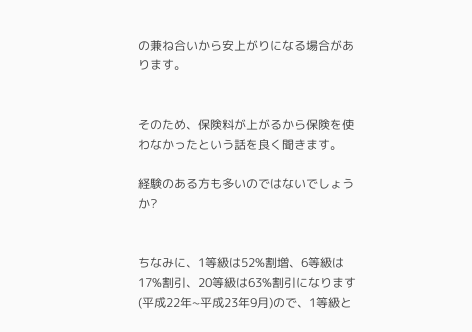の兼ね合いから安上がりになる場合があります。


そのため、保険料が上がるから保険を使わなかったという話を良く聞きます。

経験のある方も多いのではないでしょうか?


ちなみに、1等級は52%割増、6等級は17%割引、20等級は63%割引になります(平成22年~平成23年9月)ので、1等級と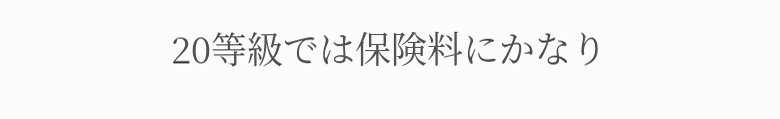20等級では保険料にかなり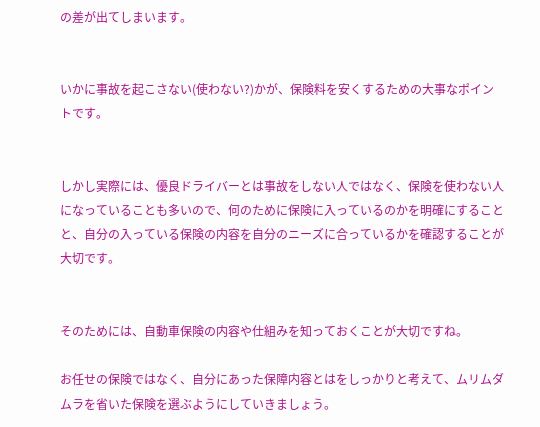の差が出てしまいます。


いかに事故を起こさない(使わない?)かが、保険料を安くするための大事なポイントです。


しかし実際には、優良ドライバーとは事故をしない人ではなく、保険を使わない人になっていることも多いので、何のために保険に入っているのかを明確にすることと、自分の入っている保険の内容を自分のニーズに合っているかを確認することが大切です。


そのためには、自動車保険の内容や仕組みを知っておくことが大切ですね。

お任せの保険ではなく、自分にあった保障内容とはをしっかりと考えて、ムリムダムラを省いた保険を選ぶようにしていきましょう。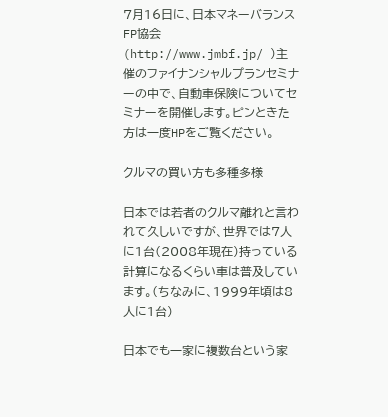7月16日に、日本マネーバランスFP協会(http://www.jmbf.jp/ )主催のファイナンシャルプランセミナーの中で、自動車保険についてセミナーを開催します。ピンときた方は一度HPをご覧ください。

クルマの買い方も多種多様

日本では若者のクルマ離れと言われて久しいですが、世界では7人に1台(2008年現在)持っている計算になるくらい車は普及しています。(ちなみに、1999年頃は8人に1台)

日本でも一家に複数台という家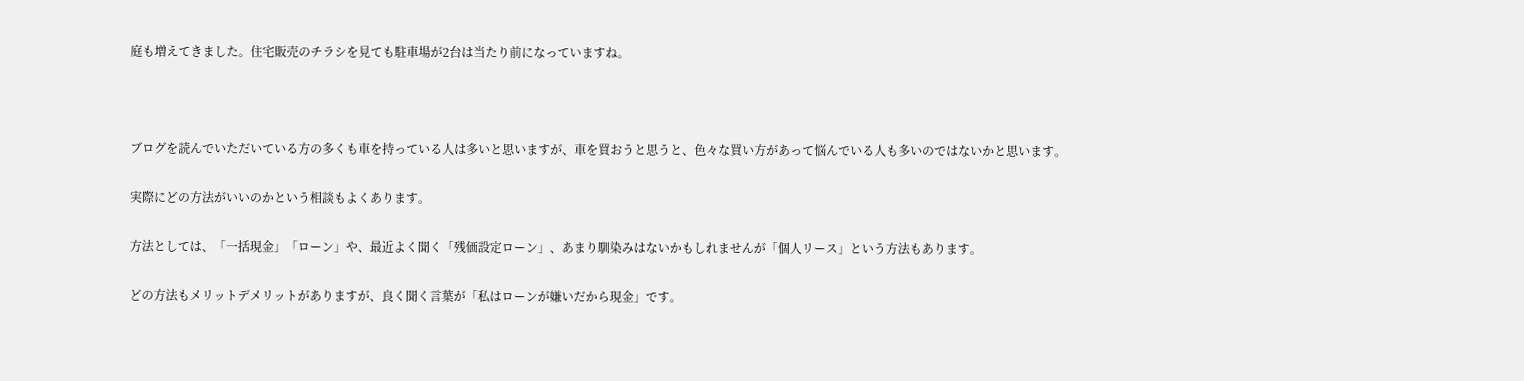庭も増えてきました。住宅販売のチラシを見ても駐車場が2台は当たり前になっていますね。



ブログを読んでいただいている方の多くも車を持っている人は多いと思いますが、車を買おうと思うと、色々な買い方があって悩んでいる人も多いのではないかと思います。

実際にどの方法がいいのかという相談もよくあります。

方法としては、「一括現金」「ローン」や、最近よく聞く「残価設定ローン」、あまり馴染みはないかもしれませんが「個人リース」という方法もあります。

どの方法もメリットデメリットがありますが、良く聞く言葉が「私はローンが嫌いだから現金」です。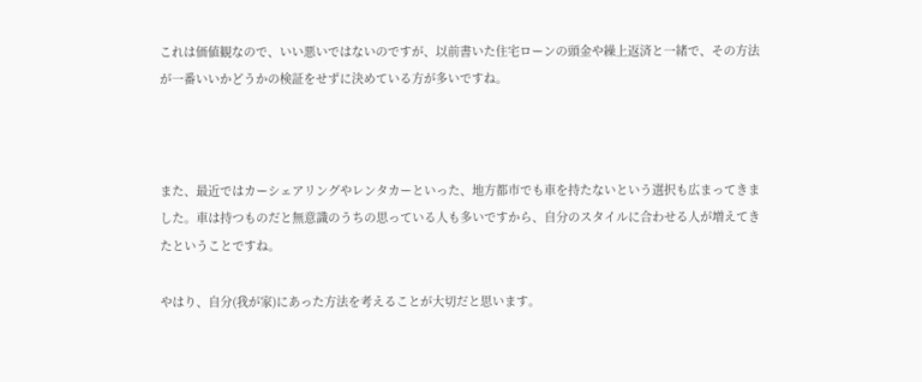これは価値観なので、いい悪いではないのですが、以前書いた住宅ローンの頭金や繰上返済と一緒で、その方法が一番いいかどうかの検証をせずに決めている方が多いですね。



また、最近ではカーシェアリングやレンタカーといった、地方都市でも車を持たないという選択も広まってきました。車は持つものだと無意識のうちの思っている人も多いですから、自分のスタイルに合わせる人が増えてきたということですね。

やはり、自分(我が家)にあった方法を考えることが大切だと思います。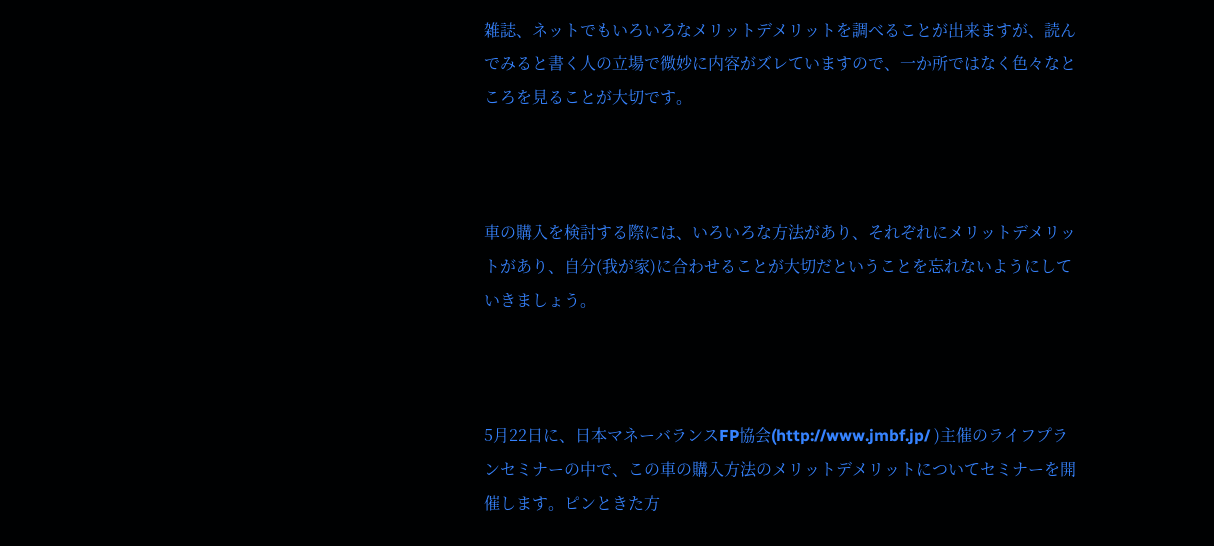雑誌、ネットでもいろいろなメリットデメリットを調べることが出来ますが、読んでみると書く人の立場で微妙に内容がズレていますので、一か所ではなく色々なところを見ることが大切です。



車の購入を検討する際には、いろいろな方法があり、それぞれにメリットデメリットがあり、自分(我が家)に合わせることが大切だということを忘れないようにしていきましょう。



5月22日に、日本マネーバランスFP協会(http://www.jmbf.jp/ )主催のライフプランセミナーの中で、この車の購入方法のメリットデメリットについてセミナーを開催します。ピンときた方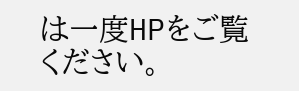は一度HPをご覧ください。